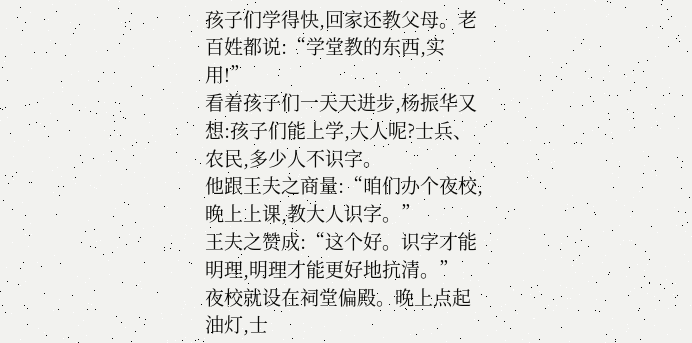孩子们学得快,回家还教父母。老百姓都说:“学堂教的东西,实用!”
看着孩子们一天天进步,杨振华又想:孩子们能上学,大人呢?士兵、农民,多少人不识字。
他跟王夫之商量:“咱们办个夜校,晚上上课,教大人识字。”
王夫之赞成:“这个好。识字才能明理,明理才能更好地抗清。”
夜校就设在祠堂偏殿。晚上点起油灯,士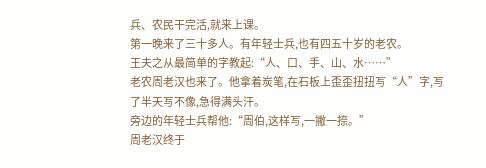兵、农民干完活,就来上课。
第一晚来了三十多人。有年轻士兵,也有四五十岁的老农。
王夫之从最简单的字教起:“人、口、手、山、水……”
老农周老汉也来了。他拿着炭笔,在石板上歪歪扭扭写“人”字,写了半天写不像,急得满头汗。
旁边的年轻士兵帮他:“周伯,这样写,一撇一捺。”
周老汉终于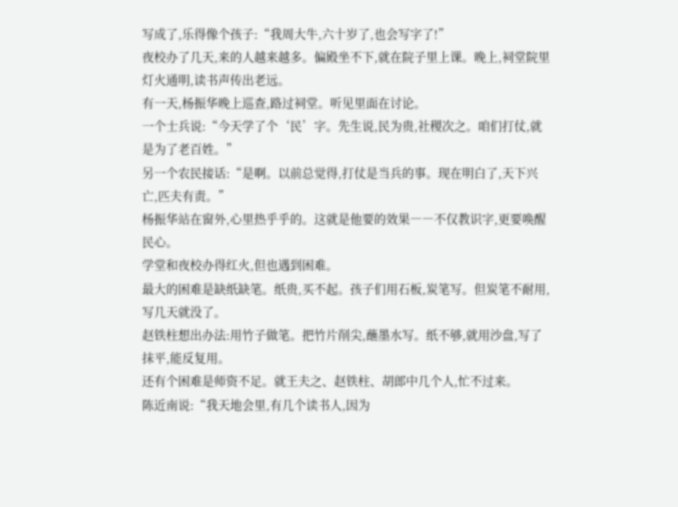写成了,乐得像个孩子:“我周大牛,六十岁了,也会写字了!”
夜校办了几天,来的人越来越多。偏殿坐不下,就在院子里上课。晚上,祠堂院里灯火通明,读书声传出老远。
有一天,杨振华晚上巡查,路过祠堂。听见里面在讨论。
一个士兵说:“今天学了个‘民’字。先生说,民为贵,社稷次之。咱们打仗,就是为了老百姓。”
另一个农民接话:“是啊。以前总觉得,打仗是当兵的事。现在明白了,天下兴亡,匹夫有责。”
杨振华站在窗外,心里热乎乎的。这就是他要的效果――不仅教识字,更要唤醒民心。
学堂和夜校办得红火,但也遇到困难。
最大的困难是缺纸缺笔。纸贵,买不起。孩子们用石板,炭笔写。但炭笔不耐用,写几天就没了。
赵铁柱想出办法:用竹子做笔。把竹片削尖,蘸墨水写。纸不够,就用沙盘,写了抹平,能反复用。
还有个困难是师资不足。就王夫之、赵铁柱、胡郎中几个人,忙不过来。
陈近南说:“我天地会里,有几个读书人,因为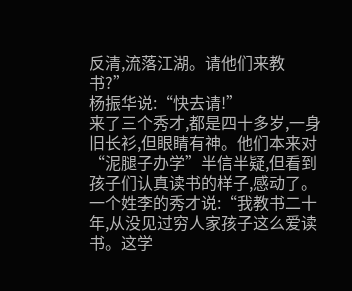反清,流落江湖。请他们来教书?”
杨振华说:“快去请!”
来了三个秀才,都是四十多岁,一身旧长衫,但眼睛有神。他们本来对“泥腿子办学”半信半疑,但看到孩子们认真读书的样子,感动了。
一个姓李的秀才说:“我教书二十年,从没见过穷人家孩子这么爱读书。这学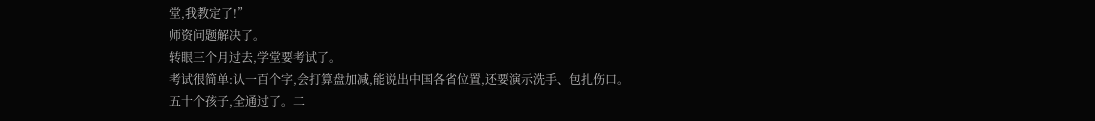堂,我教定了!”
师资问题解决了。
转眼三个月过去,学堂要考试了。
考试很简单:认一百个字,会打算盘加减,能说出中国各省位置,还要演示洗手、包扎伤口。
五十个孩子,全通过了。二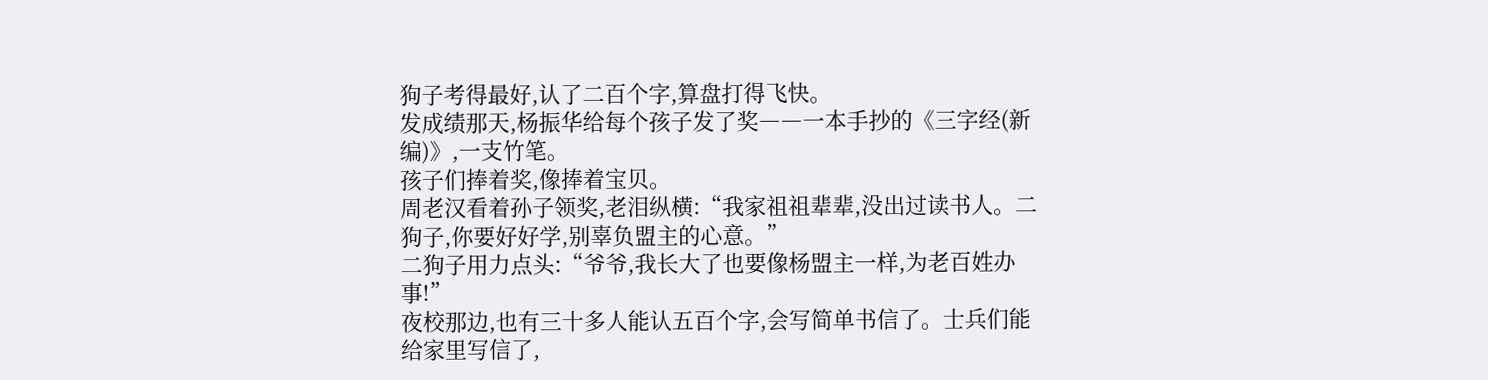狗子考得最好,认了二百个字,算盘打得飞快。
发成绩那天,杨振华给每个孩子发了奖――一本手抄的《三字经(新编)》,一支竹笔。
孩子们捧着奖,像捧着宝贝。
周老汉看着孙子领奖,老泪纵横:“我家祖祖辈辈,没出过读书人。二狗子,你要好好学,别辜负盟主的心意。”
二狗子用力点头:“爷爷,我长大了也要像杨盟主一样,为老百姓办事!”
夜校那边,也有三十多人能认五百个字,会写简单书信了。士兵们能给家里写信了,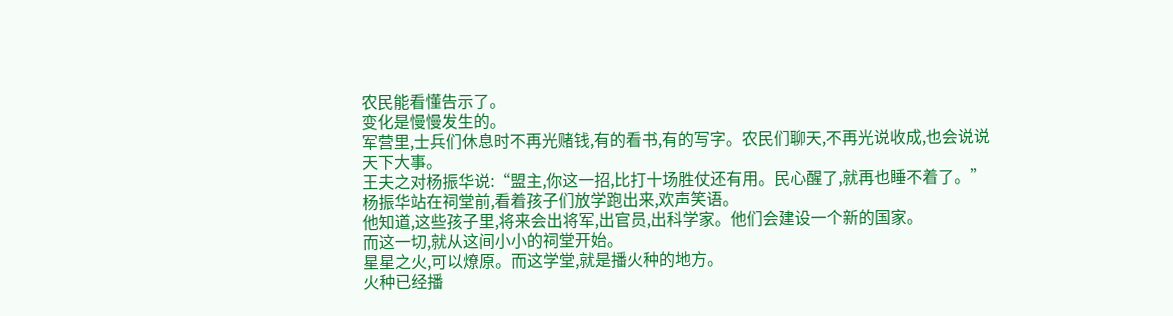农民能看懂告示了。
变化是慢慢发生的。
军营里,士兵们休息时不再光赌钱,有的看书,有的写字。农民们聊天,不再光说收成,也会说说天下大事。
王夫之对杨振华说:“盟主,你这一招,比打十场胜仗还有用。民心醒了,就再也睡不着了。”
杨振华站在祠堂前,看着孩子们放学跑出来,欢声笑语。
他知道,这些孩子里,将来会出将军,出官员,出科学家。他们会建设一个新的国家。
而这一切,就从这间小小的祠堂开始。
星星之火,可以燎原。而这学堂,就是播火种的地方。
火种已经播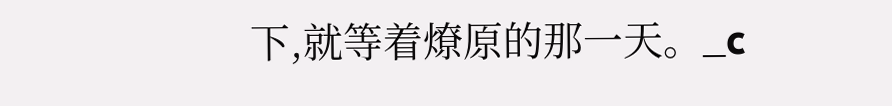下,就等着燎原的那一天。_c